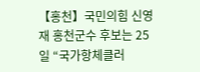【홍천】국민의힘 신영재 홍천군수 후보는 25일 “국가항체클러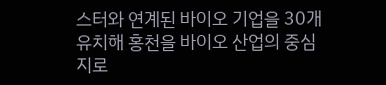스터와 연계된 바이오 기업을 30개 유치해 홍천을 바이오 산업의 중심지로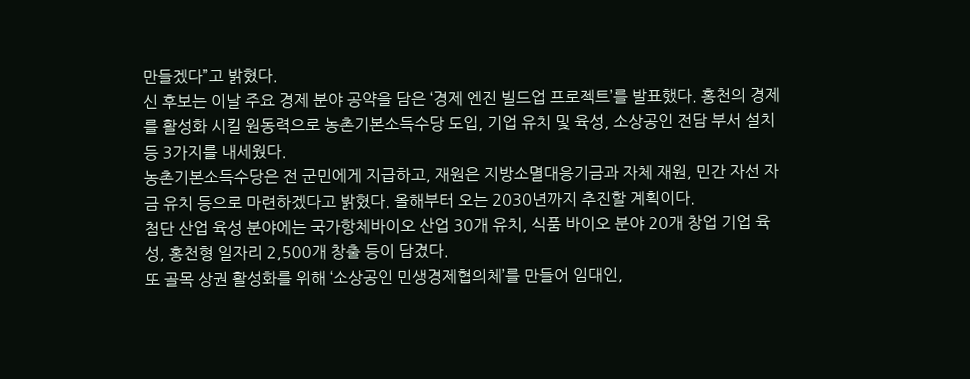만들겠다”고 밝혔다.
신 후보는 이날 주요 경제 분야 공약을 담은 ‘경제 엔진 빌드업 프로젝트’를 발표했다. 홍천의 경제를 활성화 시킬 원동력으로 농촌기본소득수당 도입, 기업 유치 및 육성, 소상공인 전담 부서 설치 등 3가지를 내세웠다.
농촌기본소득수당은 전 군민에게 지급하고, 재원은 지방소멸대응기금과 자체 재원, 민간 자선 자금 유치 등으로 마련하겠다고 밝혔다. 올해부터 오는 2030년까지 추진할 계획이다.
첨단 산업 육성 분야에는 국가항체바이오 산업 30개 유치, 식품 바이오 분야 20개 창업 기업 육성, 홍천형 일자리 2,500개 창출 등이 담겼다.
또 골목 상권 활성화를 위해 ‘소상공인 민생경제협의체’를 만들어 임대인,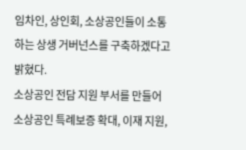임차인, 상인회, 소상공인들이 소통하는 상생 거버넌스를 구축하겠다고 밝혔다.
소상공인 전담 지원 부서를 만들어 소상공인 특례보증 확대, 이재 지원,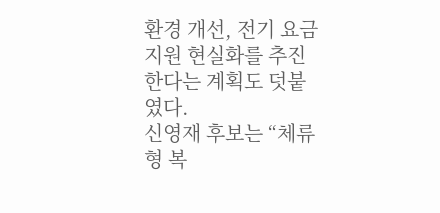환경 개선, 전기 요금 지원 현실화를 추진한다는 계획도 덧붙였다.
신영재 후보는 “체류형 복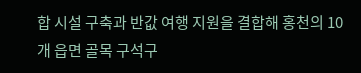합 시설 구축과 반값 여행 지원을 결합해 홍천의 10개 읍면 골목 구석구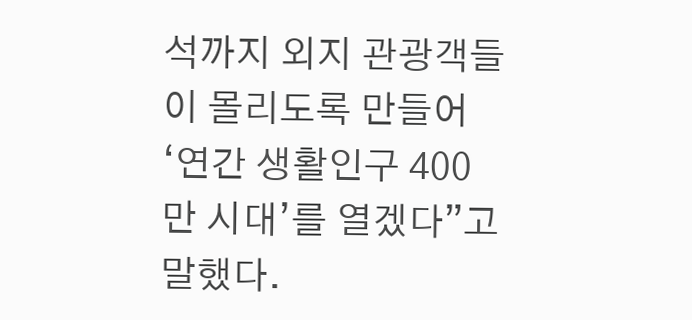석까지 외지 관광객들이 몰리도록 만들어 ‘연간 생활인구 400만 시대’를 열겠다”고 말했다.